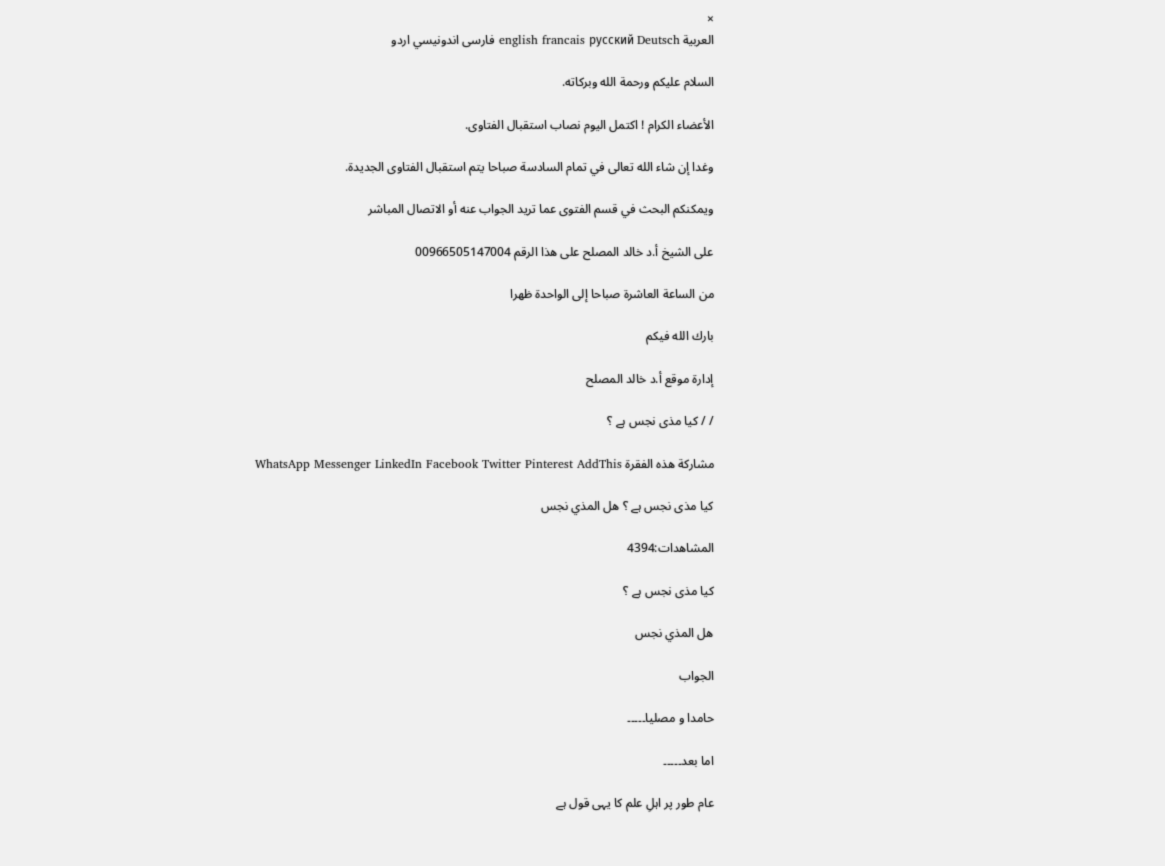×
العربية english francais русский Deutsch فارسى اندونيسي اردو

السلام عليكم ورحمة الله وبركاته.

الأعضاء الكرام ! اكتمل اليوم نصاب استقبال الفتاوى.

وغدا إن شاء الله تعالى في تمام السادسة صباحا يتم استقبال الفتاوى الجديدة.

ويمكنكم البحث في قسم الفتوى عما تريد الجواب عنه أو الاتصال المباشر

على الشيخ أ.د خالد المصلح على هذا الرقم 00966505147004

من الساعة العاشرة صباحا إلى الواحدة ظهرا

بارك الله فيكم

إدارة موقع أ.د خالد المصلح

/ / کیا مذی نجس ہے ؟

مشاركة هذه الفقرة WhatsApp Messenger LinkedIn Facebook Twitter Pinterest AddThis

کیا مذی نجس ہے ؟ هل المذي نجس

المشاهدات:4394

کیا مذی نجس ہے ؟

هل المذي نجس

الجواب

حامدا و مصلیا۔۔۔۔۔

اما بعد۔۔۔۔۔

عام طور پر اہلِ علم کا یہی قول ہے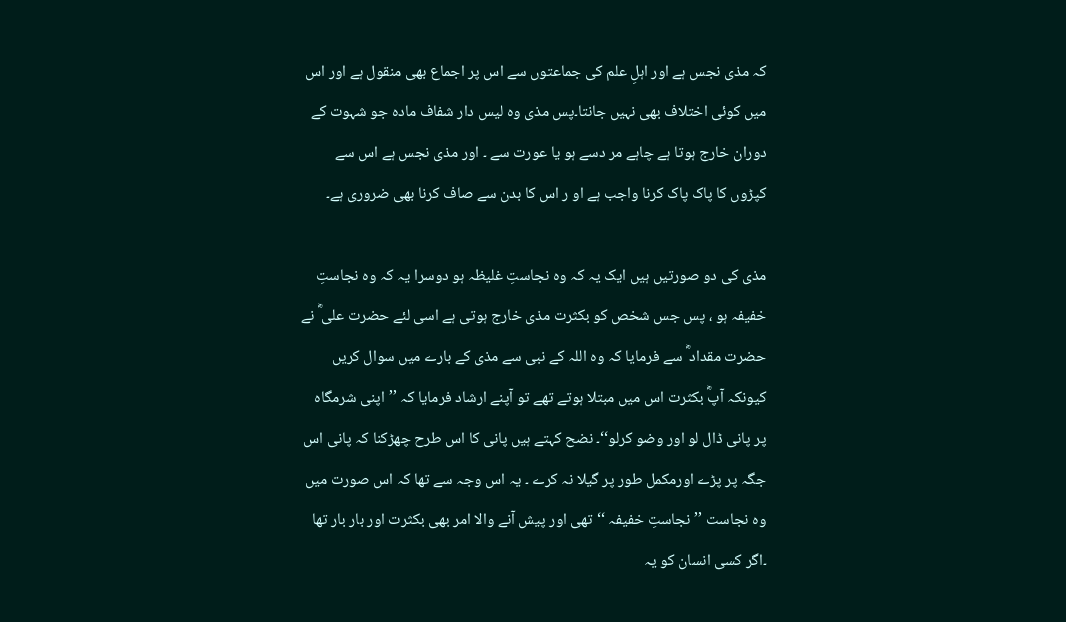کہ مذی نجس ہے اور اہلِ علم کی جماعتوں سے اس پر اجماع بھی منقول ہے اور اس میں کوئی اختلاف بھی نہیں جانتا۔پس مذی وہ لیس دار شفاف مادہ جو شہوت کے دوران خارج ہوتا ہے چاہے مر دسے ہو یا عورت سے ۔ اور مذی نجس ہے اس سے کپڑوں کا پاک پاک کرنا واجب ہے او ر اس کا بدن سے صاف کرنا بھی ضروری ہے۔

مذی کی دو صورتیں ہیں ایک یہ کہ وہ نجاستِ غلیظہ ہو دوسرا یہ کہ وہ نجاستِ خفیفہ ہو ، پس جس شخص کو بکثرت مذی خارج ہوتی ہے اسی لئے حضرت علی ؓ نے حضرت مقداد ؓ سے فرمایا کہ وہ اللہ کے نبی سے مذی کے بارے میں سوال کریں کیونکہ آپؓ بکثرت اس میں مبتلا ہوتے تھے تو آپنے ارشاد فرمایا کہ ’’اپنی شرمگاہ پر پانی ڈال لو اور وضو کرلو‘‘۔ نضح کہتے ہیں پانی کا اس طرح چھڑکنا کہ پانی اس جگہ پر پڑے اورمکمل طور پر گیلا نہ کرے ۔ یہ اس وجہ سے تھا کہ اس صورت میں وہ نجاست ’’نجاستِ خفیفہ ‘‘تھی اور پیش آنے والا امر بھی بکثرت اور بار بار تھا ۔اگر کسی انسان کو یہ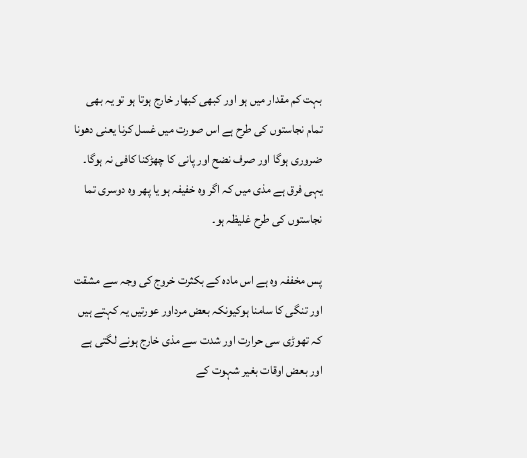بہت کم مقدار میں ہو اور کبھی کبھار خارج ہوتا ہو تو یہ بھی تمام نجاستوں کی طرح ہے اس صورت میں غسل کرنا یعنی دھونا ضروری ہوگا اور صرف نضح اور پانی کا چھڑکنا کافی نہ ہوگا۔ یہی فرق ہے مذی میں کہ اگر وہ خفیفہ ہو یا پھر وہ دوسری تما نجاستوں کی طرح غلیظہ ہو۔

پس مخففہ وہ ہے اس مادہ کے بکثرت خروج کی وجہ سے مشقت اور تنگی کا سامنا ہوکیونکہ بعض مرداور عورتیں یہ کہتے ہیں کہ تھوڑی سی حرارت اور شدت سے مذی خارج ہونے لگتی ہے اور بعض اوقات بغیر شہوت کے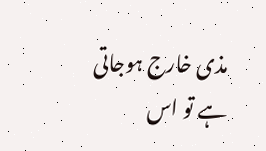مذی خارج ہوجاتی ہے تو اس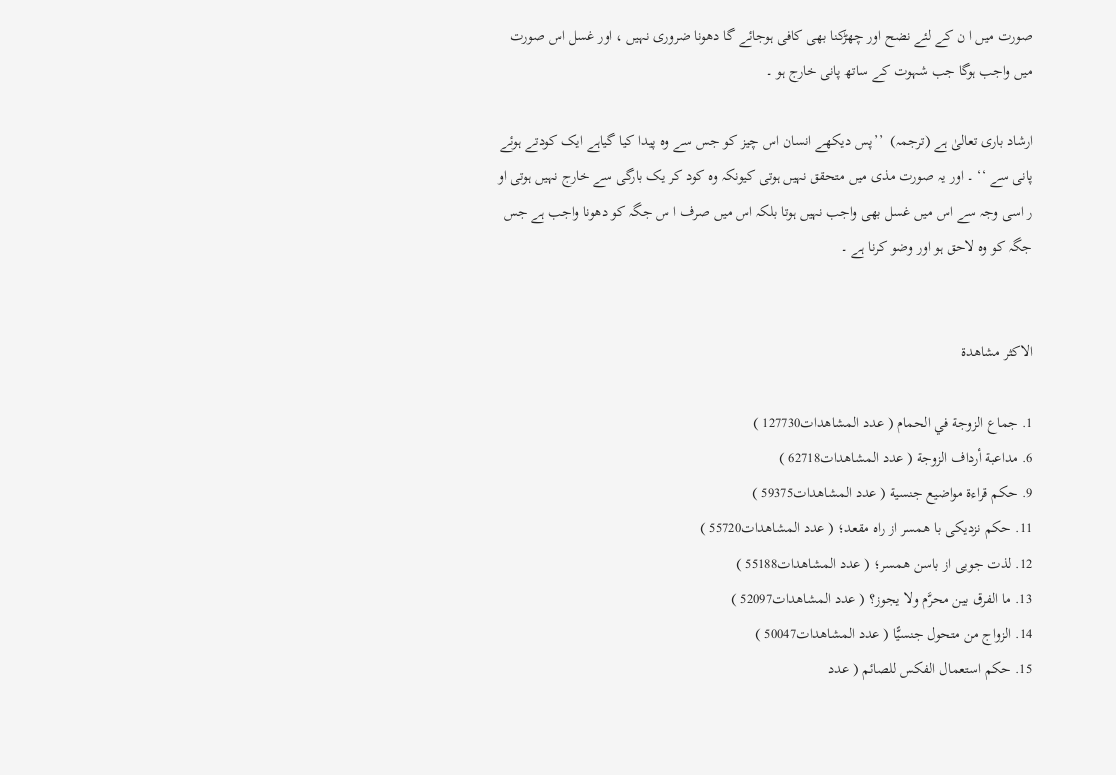صورت میں ا ن کے لئے نضح اور چھڑکنا بھی کافی ہوجائے گا دھونا ضروری نہیں ، اور غسل اس صورت میں واجب ہوگا جب شہوت کے ساتھ پانی خارج ہو ۔

ارشاد باری تعالیٰ ہے (ترجمہ)  ’’پس دیکھے انسان اس چیز کو جس سے وہ پیدا کیا گیاہے ایک کودتے ہوئے پانی سے ‘‘ ۔ اور یہ صورت مذی میں متحقق نہیں ہوتی کیونکہ وہ کود کر یک بارگی سے خارج نہیں ہوتی او ر اسی وجہ سے اس میں غسل بھی واجب نہیں ہوتا بلکہ اس میں صرف ا س جگہ کو دھونا واجب ہے جس جگہ کو وہ لاحق ہو اور وضو کرنا ہے ۔


الاكثر مشاهدة

1. جماع الزوجة في الحمام ( عدد المشاهدات127730 )
6. مداعبة أرداف الزوجة ( عدد المشاهدات62718 )
9. حكم قراءة مواضيع جنسية ( عدد المشاهدات59375 )
11. حکم نزدیکی با همسر از راه مقعد؛ ( عدد المشاهدات55720 )
12. لذت جویی از باسن همسر؛ ( عدد المشاهدات55188 )
13. ما الفرق بين محرَّم ولا يجوز؟ ( عدد المشاهدات52097 )
14. الزواج من متحول جنسيًّا ( عدد المشاهدات50047 )
15. حكم استعمال الفكس للصائم ( عدد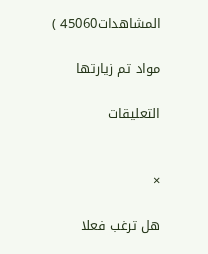المشاهدات45060 )

مواد تم زيارتها

التعليقات


×

هل ترغب فعلا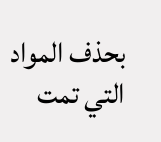بحذف المواد التي تمت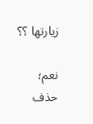زيارتها ؟؟

نعم؛ حذف